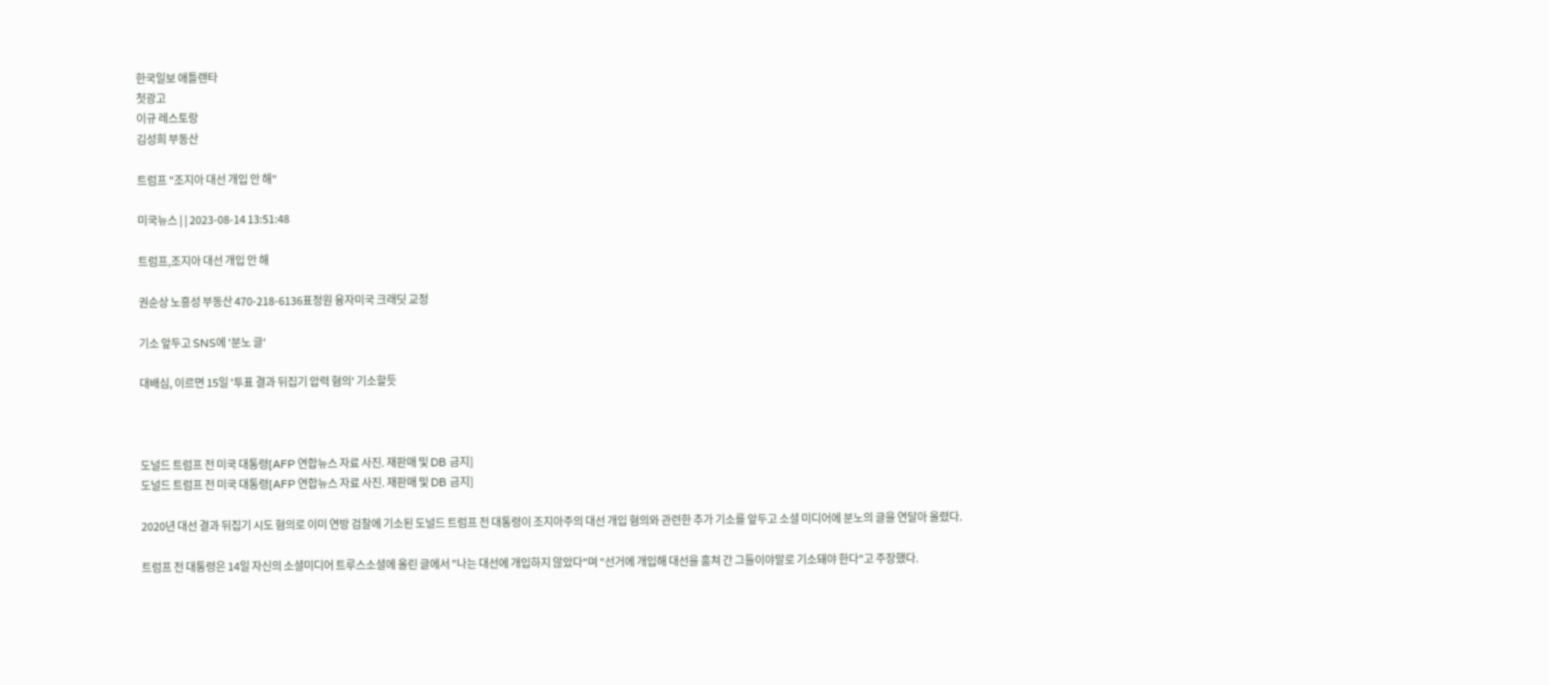한국일보 애틀랜타
첫광고
이규 레스토랑
김성희 부동산

트럼프 "조지아 대선 개입 안 해"

미국뉴스 | | 2023-08-14 13:51:48

트럼프,조지아 대선 개입 안 해

권순상 노흥성 부동산 470-218-6136표정원 융자미국 크래딧 교정

기소 앞두고 SNS에 '분노 글'

대배심, 이르면 15일 '투표 결과 뒤집기 압력 혐의' 기소할듯



도널드 트럼프 전 미국 대통령[AFP 연합뉴스 자료 사진. 재판매 및 DB 금지]
도널드 트럼프 전 미국 대통령[AFP 연합뉴스 자료 사진. 재판매 및 DB 금지]

2020년 대선 결과 뒤집기 시도 혐의로 이미 연방 검찰에 기소된 도널드 트럼프 전 대통령이 조지아주의 대선 개입 혐의와 관련한 추가 기소를 앞두고 소셜 미디어에 분노의 글을 연달아 올렸다.

트럼프 전 대통령은 14일 자신의 소셜미디어 트루스소셜에 올린 글에서 "나는 대선에 개입하지 않았다"며 "선거에 개입해 대선을 훔쳐 간 그들이야말로 기소돼야 한다"고 주장했다.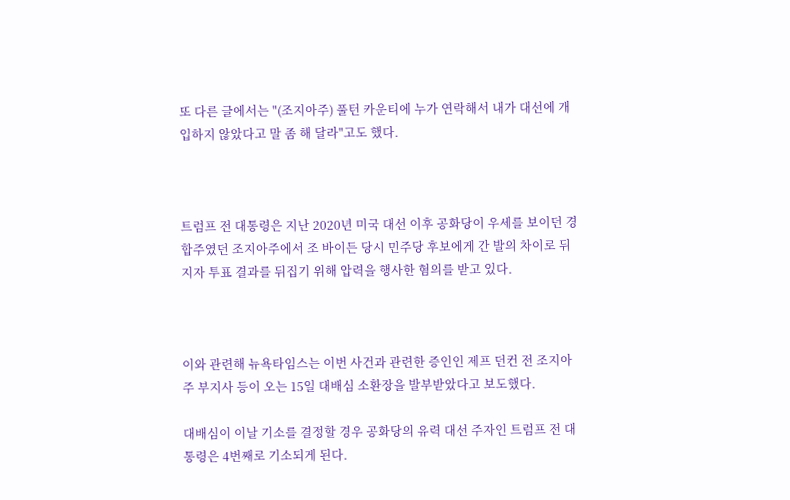또 다른 글에서는 "(조지아주) 풀턴 카운티에 누가 연락해서 내가 대선에 개입하지 않았다고 말 좀 해 달라"고도 했다.



트럼프 전 대통령은 지난 2020년 미국 대선 이후 공화당이 우세를 보이던 경합주였던 조지아주에서 조 바이든 당시 민주당 후보에게 간 발의 차이로 뒤지자 투표 결과를 뒤집기 위해 압력을 행사한 혐의를 받고 있다.



이와 관련해 뉴욕타임스는 이번 사건과 관련한 증인인 제프 던컨 전 조지아주 부지사 등이 오는 15일 대배심 소환장을 발부받았다고 보도했다.

대배심이 이날 기소를 결정할 경우 공화당의 유력 대선 주자인 트럼프 전 대통령은 4번째로 기소되게 된다.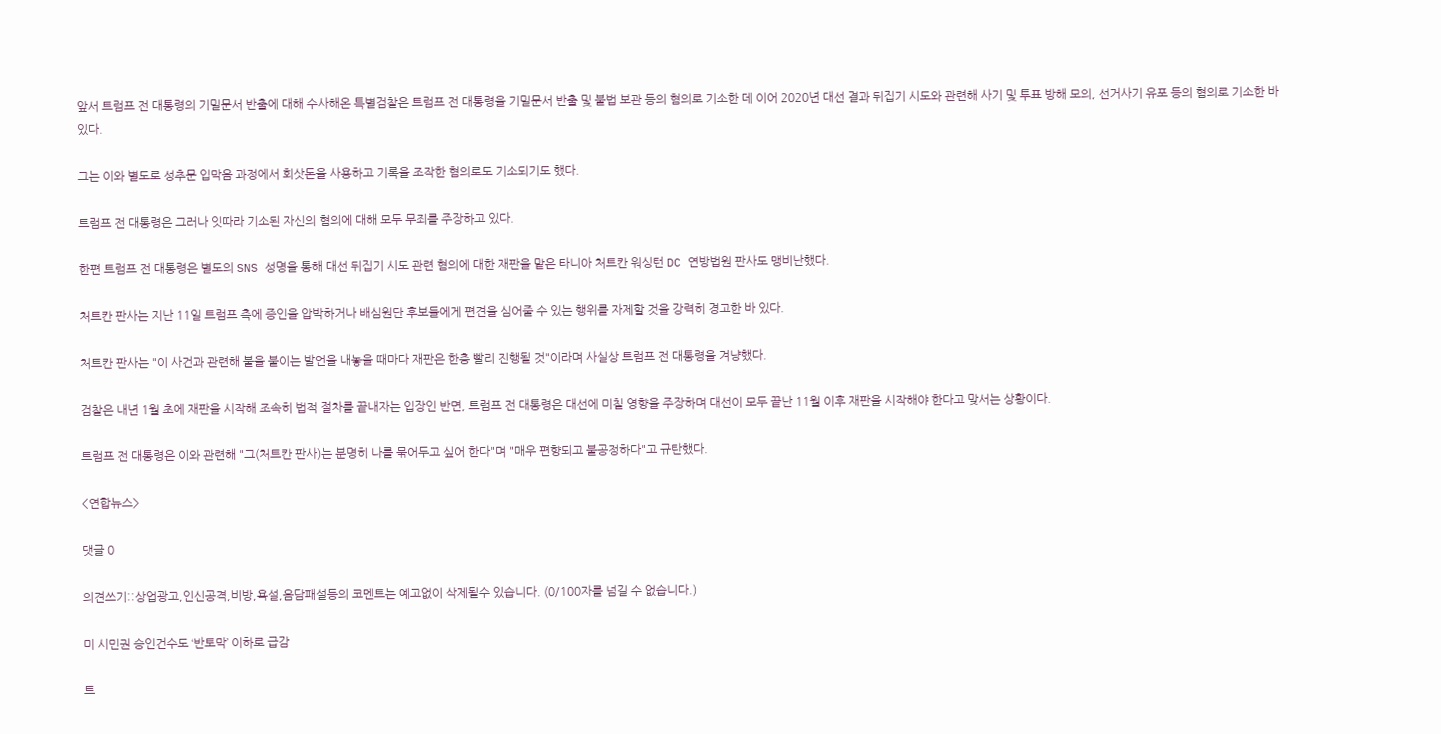앞서 트럼프 전 대통령의 기밀문서 반출에 대해 수사해온 특별검찰은 트럼프 전 대통령을 기밀문서 반출 및 불법 보관 등의 혐의로 기소한 데 이어 2020년 대선 결과 뒤집기 시도와 관련해 사기 및 투표 방해 모의, 선거사기 유포 등의 혐의로 기소한 바 있다.

그는 이와 별도로 성추문 입막음 과정에서 회삿돈을 사용하고 기록을 조작한 혐의로도 기소되기도 했다.

트럼프 전 대통령은 그러나 잇따라 기소된 자신의 혐의에 대해 모두 무죄를 주장하고 있다.

한편 트럼프 전 대통령은 별도의 SNS 성명을 통해 대선 뒤집기 시도 관련 혐의에 대한 재판을 맡은 타니아 처트칸 워싱턴 DC 연방법원 판사도 맹비난했다.

처트칸 판사는 지난 11일 트럼프 측에 증인을 압박하거나 배심원단 후보들에게 편견을 심어줄 수 있는 행위를 자제할 것을 강력히 경고한 바 있다.

처트칸 판사는 "이 사건과 관련해 불을 붙이는 발언을 내놓을 때마다 재판은 한층 빨리 진행될 것"이라며 사실상 트럼프 전 대통령을 겨냥했다.

검찰은 내년 1월 초에 재판을 시작해 조속히 법적 절차를 끝내자는 입장인 반면, 트럼프 전 대통령은 대선에 미칠 영향을 주장하며 대선이 모두 끝난 11월 이후 재판을 시작해야 한다고 맞서는 상황이다.

트럼프 전 대통령은 이와 관련해 "그(처트칸 판사)는 분명히 나를 묶어두고 싶어 한다"며 "매우 편향되고 불공정하다"고 규탄했다.

<연합뉴스>

댓글 0

의견쓰기::상업광고,인신공격,비방,욕설,음담패설등의 코멘트는 예고없이 삭제될수 있습니다. (0/100자를 넘길 수 없습니다.)

미 시민권 승인건수도 ‘반토막’ 이하로 급감

트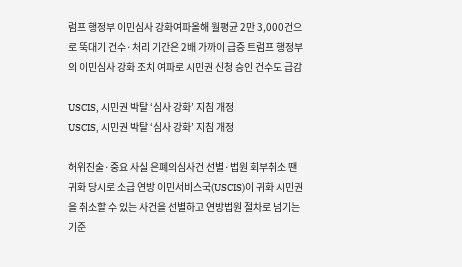럼프 행정부 이민심사 강화여파올해 월평균 2만 3,000건으로 뚝대기 건수·처리 기간은 2배 가까이 급증 트럼프 행정부의 이민심사 강화 조치 여파로 시민권 신청 승인 건수도 급감

USCIS, 시민권 박탈 ‘심사 강화’ 지침 개정
USCIS, 시민권 박탈 ‘심사 강화’ 지침 개정

허위진술·중요 사실 은폐의심사건 선별·법원 회부취소 땐 귀화 당시로 소급 연방 이민서비스국(USCIS)이 귀화 시민권을 취소할 수 있는 사건을 선별하고 연방법원 절차로 넘기는 기준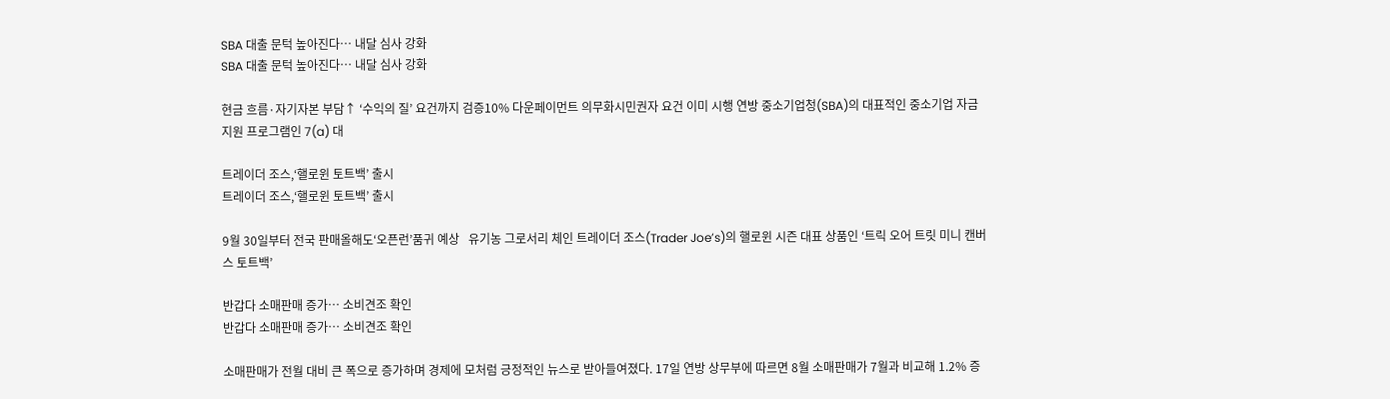SBA 대출 문턱 높아진다… 내달 심사 강화
SBA 대출 문턱 높아진다… 내달 심사 강화

현금 흐름·자기자본 부담↑ ‘수익의 질’ 요건까지 검증10% 다운페이먼트 의무화시민권자 요건 이미 시행 연방 중소기업청(SBA)의 대표적인 중소기업 자금지원 프로그램인 7(a) 대

트레이더 조스,‘핼로윈 토트백’ 출시
트레이더 조스,‘핼로윈 토트백’ 출시

9월 30일부터 전국 판매올해도‘오픈런’품귀 예상   유기농 그로서리 체인 트레이더 조스(Trader Joe’s)의 핼로윈 시즌 대표 상품인 ‘트릭 오어 트릿 미니 캔버스 토트백’

반갑다 소매판매 증가… 소비견조 확인
반갑다 소매판매 증가… 소비견조 확인

소매판매가 전월 대비 큰 폭으로 증가하며 경제에 모처럼 긍정적인 뉴스로 받아들여졌다. 17일 연방 상무부에 따르면 8월 소매판매가 7월과 비교해 1.2% 증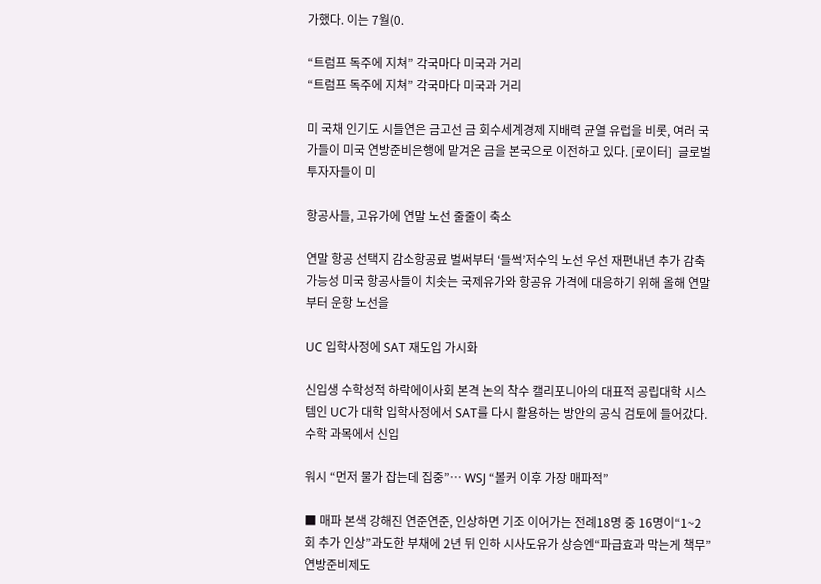가했다. 이는 7월(0.

“트럼프 독주에 지쳐” 각국마다 미국과 거리
“트럼프 독주에 지쳐” 각국마다 미국과 거리

미 국채 인기도 시들연은 금고선 금 회수세계경제 지배력 균열 유럽을 비롯, 여러 국가들이 미국 연방준비은행에 맡겨온 금을 본국으로 이전하고 있다. [로이터]  글로벌 투자자들이 미

항공사들, 고유가에 연말 노선 줄줄이 축소

연말 항공 선택지 감소항공료 벌써부터 ‘들썩’저수익 노선 우선 재편내년 추가 감축 가능성 미국 항공사들이 치솟는 국제유가와 항공유 가격에 대응하기 위해 올해 연말부터 운항 노선을

UC 입학사정에 SAT 재도입 가시화

신입생 수학성적 하락에이사회 본격 논의 착수 캘리포니아의 대표적 공립대학 시스템인 UC가 대학 입학사정에서 SAT를 다시 활용하는 방안의 공식 검토에 들어갔다. 수학 과목에서 신입

워시 “먼저 물가 잡는데 집중”… WSJ “볼커 이후 가장 매파적”

■ 매파 본색 강해진 연준연준, 인상하면 기조 이어가는 전례18명 중 16명이“1~2회 추가 인상”과도한 부채에 2년 뒤 인하 시사도유가 상승엔“파급효과 막는게 책무” 연방준비제도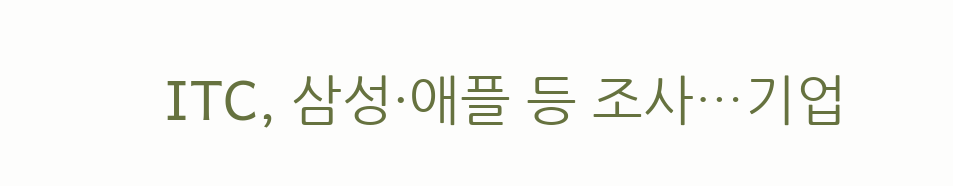ITC, 삼성·애플 등 조사…기업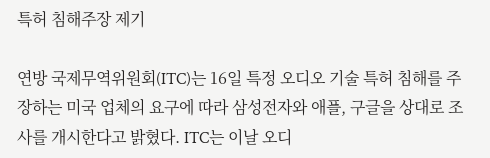특허 침해주장 제기

연방 국제무역위원회(ITC)는 16일 특정 오디오 기술 특허 침해를 주장하는 미국 업체의 요구에 따라 삼성전자와 애플, 구글을 상대로 조사를 개시한다고 밝혔다. ITC는 이날 오디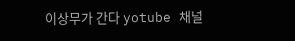이상무가 간다 yotube 채널